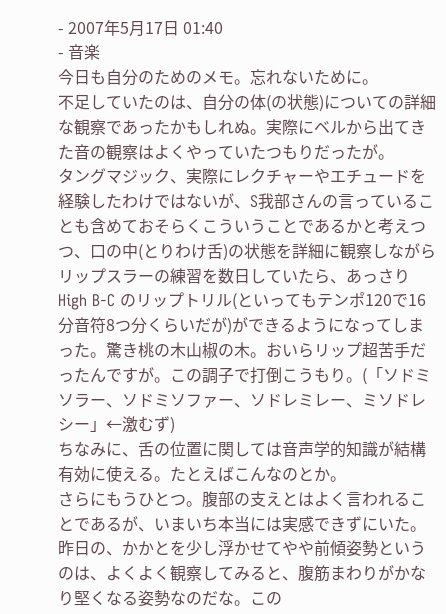- 2007年5月17日 01:40
- 音楽
今日も自分のためのメモ。忘れないために。
不足していたのは、自分の体(の状態)についての詳細な観察であったかもしれぬ。実際にベルから出てきた音の観察はよくやっていたつもりだったが。
タングマジック、実際にレクチャーやエチュードを経験したわけではないが、S我部さんの言っていることも含めておそらくこういうことであるかと考えつつ、口の中(とりわけ舌)の状態を詳細に観察しながらリップスラーの練習を数日していたら、あっさり High B-C のリップトリル(といってもテンポ120で16分音符8つ分くらいだが)ができるようになってしまった。驚き桃の木山椒の木。おいらリップ超苦手だったんですが。この調子で打倒こうもり。(「ソドミソラー、ソドミソファー、ソドレミレー、ミソドレシー」←激むず)
ちなみに、舌の位置に関しては音声学的知識が結構有効に使える。たとえばこんなのとか。
さらにもうひとつ。腹部の支えとはよく言われることであるが、いまいち本当には実感できずにいた。昨日の、かかとを少し浮かせてやや前傾姿勢というのは、よくよく観察してみると、腹筋まわりがかなり堅くなる姿勢なのだな。この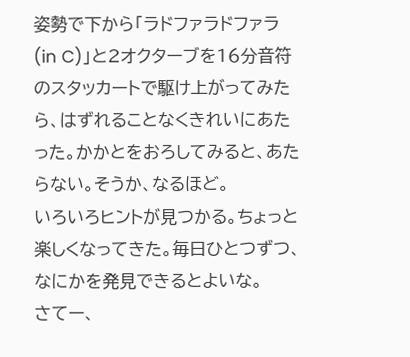姿勢で下から「ラドファラドファラ(in C)」と2オクターブを16分音符のスタッカートで駆け上がってみたら、はずれることなくきれいにあたった。かかとをおろしてみると、あたらない。そうか、なるほど。
いろいろヒントが見つかる。ちょっと楽しくなってきた。毎日ひとつずつ、なにかを発見できるとよいな。
さてー、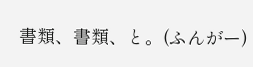書類、書類、と。(ふんがー)